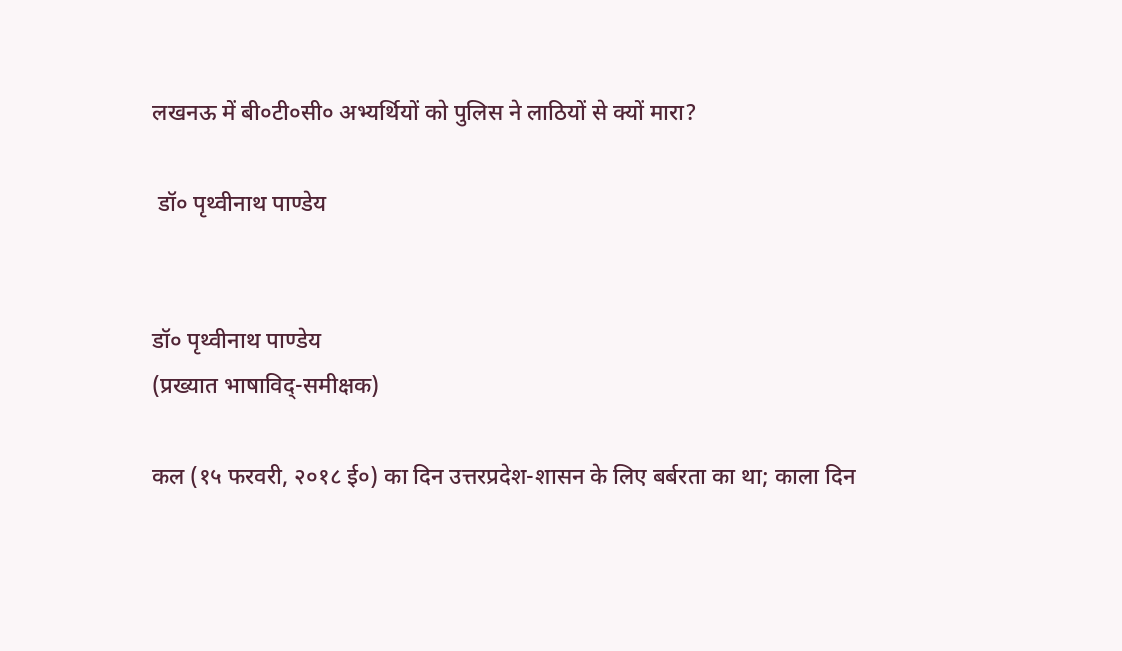लखनऊ में बी०टी०सी० अभ्यर्थियों को पुलिस ने लाठियों से क्यों मारा?

 डॉ० पृथ्वीनाथ पाण्डेय


डॉ० पृथ्वीनाथ पाण्डेय
(प्रख्यात भाषाविद्-समीक्षक)

कल (१५ फरवरी, २०१८ ई०) का दिन उत्तरप्रदेश-शासन के लिए बर्बरता का था; काला दिन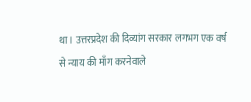था। उत्तरप्रदेश की दिव्यांग सरकार लगभग एक वर्ष से न्याय की माँग करनेवाले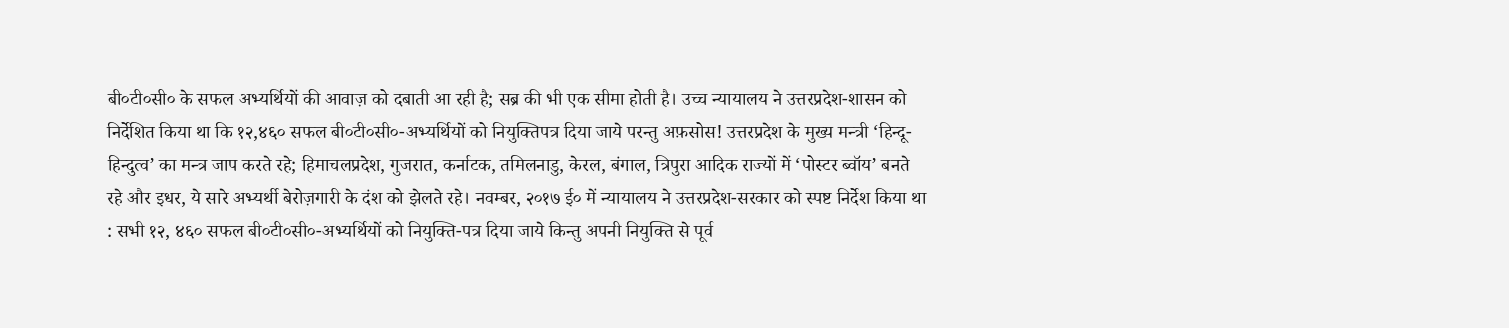बी०टी०सी० के सफल अभ्यर्थियों की आवाज़ को दबाती आ रही है; सब्र की भी एक सीमा होती है। उच्च न्यायालय ने उत्तरप्रदेश-शासन को निर्देशित किया था कि १२,४६० सफल बी०टी०सी०-अभ्यर्थियों को नियुक्तिपत्र दिया जाये परन्तु अफ़सोस! उत्तरप्रदेश के मुख्य मन्त्री ‘हिन्दू-हिन्दुत्व’ का मन्त्र जाप करते रहे; हिमाचलप्रदेश, गुजरात, कर्नाटक, तमिलनाडु, केरल, बंगाल, त्रिपुरा आदिक राज्यों में ‘पोस्टर ब्वॉय’ बनते रहे और इधर, ये सारे अभ्यर्थी बेरोज़गारी के दंश को झेलते रहे। नवम्बर, २०१७ ई० में न्यायालय ने उत्तरप्रदेश-सरकार को स्पष्ट निर्देश किया था : सभी १२, ४६० सफल बी०टी०सी०-अभ्यर्थियों को नियुक्ति-पत्र दिया जाये किन्तु अपनी नियुक्ति से पूर्व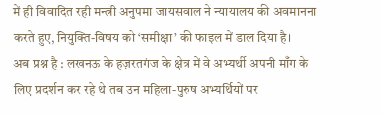में ही विवादित रही मन्त्री अनुपमा जायसवाल ने न्यायालय की अवमानना करते हुए, नियुक्ति-विषय को ‘समीक्षा’ की फाइल में डाल दिया है।
अब प्रश्न है : लखनऊ के हज़रतगंज के क्षेत्र में वे अभ्यर्थी अपनी माँग के लिए प्रदर्शन कर रहे थे तब उन महिला-पुरुष अभ्यर्थियों पर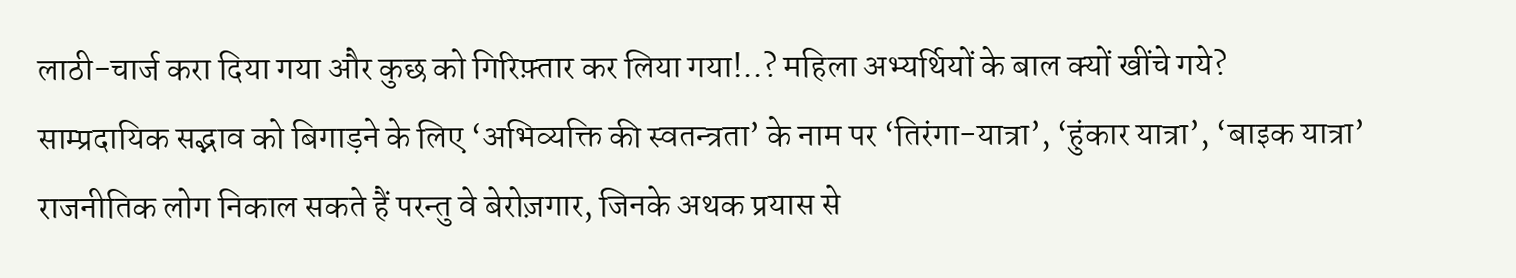लाठी-चार्ज करा दिया गया और कुछ को गिरिफ़्तार कर लिया गया!..? महिला अभ्यर्थियों के बाल क्यों खींचे गये?
साम्प्रदायिक सद्भाव को बिगाड़ने के लिए ‘अभिव्यक्ति की स्वतन्त्रता’ के नाम पर ‘तिरंगा-यात्रा’, ‘हुंकार यात्रा’, ‘बाइक यात्रा’ राजनीतिक लोग निकाल सकते हैं परन्तु वे बेरोज़गार, जिनके अथक प्रयास से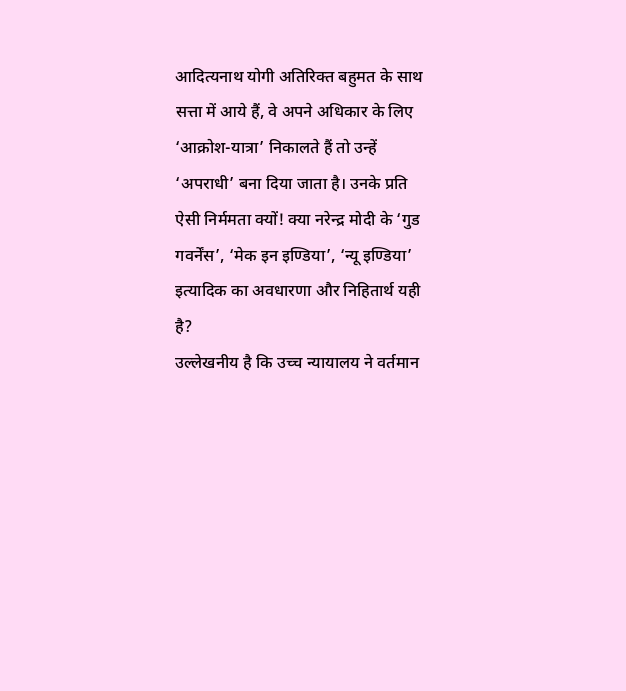आदित्यनाथ योगी अतिरिक्त बहुमत के साथ सत्ता में आये हैं, वे अपने अधिकार के लिए ‘आक्रोश-यात्रा’ निकालते हैं तो उन्हें ‘अपराधी’ बना दिया जाता है। उनके प्रति ऐसी निर्ममता क्यों! क्या नरेन्द्र मोदी के ‘गुड गवर्नेंस’, ‘मेक इन इण्डिया’, ‘न्यू इण्डिया’ इत्यादिक का अवधारणा और निहितार्थ यही है?
उल्लेखनीय है कि उच्च न्यायालय ने वर्तमान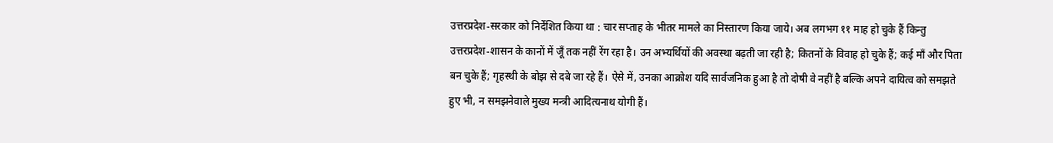उत्तरप्रदेश-सरकार को निर्देशित किया था : चार सप्ताह के भीतर मामले का निस्तारण किया जाये। अब लगभग ११ माह हो चुके हैं किन्तु उत्तरप्रदेश-शासन के कानों में जूँ तक नहीं रेंग रहा है। उन अभ्यर्थियों की अवस्था बढ़ती जा रही है; कितनों के विवाह हो चुके हैं; कई माँ और पिता बन चुके हैं; गृहस्थी के बोझ से दबे जा रहे हैं। ऐसे में, उनका आक्रोश यदि सार्वजनिक हुआ है तो दोषी वे नहीं है बल्कि अपने दायित्व को समझते हुए भी, न समझनेवाले मुख्य मन्त्री आदित्यनाथ योगी हैं।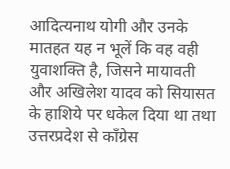आदित्यनाथ योगी और उनके मातहत यह न भूलें कि वह वही युवाशक्ति है, जिसने मायावती और अखिलेश यादव को सियासत के हाशिये पर धकेल दिया था तथा उत्तरप्रदेश से काँग्रेस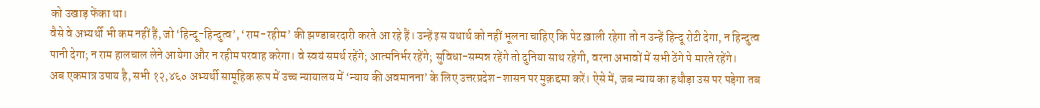को उखाड़ फेंका था।
वैसे वे अभ्यर्थी भी कम नहीं हैं, जो ‘हिन्दू-हिन्दुत्व’, ‘राम-रहीम’ की झण्डाबरदारी करते आ रहे हैं। उन्हें इस यथार्थ को नहीं भूलना चाहिए कि पेट ख़ाली रहेगा तो न उन्हें हिन्दू रोटी देगा, न हिन्दुत्व पानी देगा; न राम हालचाल लेने आयेगा और न रहीम परवाह करेगा। वे स्वयं समर्थ रहेंगे; आत्मनिर्भर रहेंगे; सुविधा-सम्पन्न रहेंगे तो दुनिया साथ रहेगी, वरना अभावों में सभी ठेंगे पे मारते रहेंगे।
अब एकमात्र उपाय है, सभी १२,४६० अभ्यर्थी सामूहिक रूप में उच्च न्यायालय में ‘न्याय की अवमानना’ के लिए उत्तरप्रदेश-शासन पर मुक़द्दमा करें। ऐसे में, जब न्याय का हथौड़ा उस पर पड़ेगा तब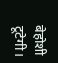बेहोशी टूटेगी।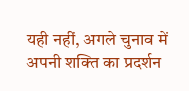यही नहीं, अगले चुनाव में अपनी शक्ति का प्रदर्शन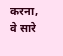करना, वे सारे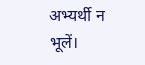अभ्यर्थी न भूलें।